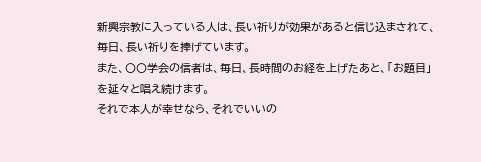新興宗教に入っている人は、長い祈りが効果があると信じ込まされて、毎日、長い祈りを捧げています。
また、〇〇学会の信者は、毎日、長時間のお経を上げたあと、「お題目」を延々と唱え続けます。
それで本人が幸せなら、それでいいの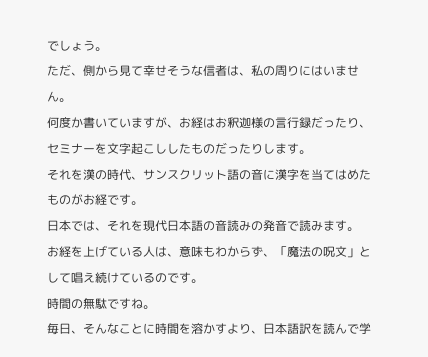でしょう。
ただ、側から見て幸せそうな信者は、私の周りにはいません。
何度か書いていますが、お経はお釈迦様の言行録だったり、セミナーを文字起こししたものだったりします。
それを漢の時代、サンスクリット語の音に漢字を当てはめたものがお経です。
日本では、それを現代日本語の音読みの発音で読みます。
お経を上げている人は、意味もわからず、「魔法の呪文」として唱え続けているのです。
時間の無駄ですね。
毎日、そんなことに時間を溶かすより、日本語訳を読んで学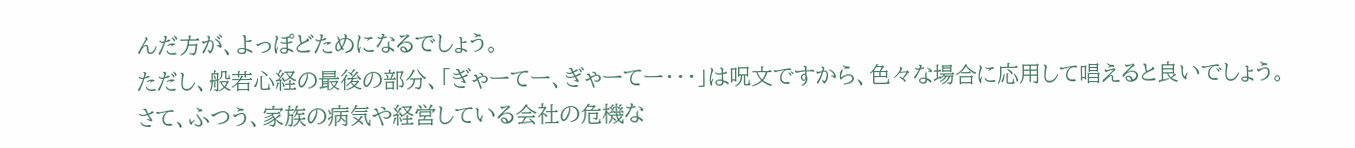んだ方が、よっぽどためになるでしょう。
ただし、般若心経の最後の部分、「ぎゃーてー、ぎゃーてー・・・」は呪文ですから、色々な場合に応用して唱えると良いでしょう。
さて、ふつう、家族の病気や経営している会社の危機な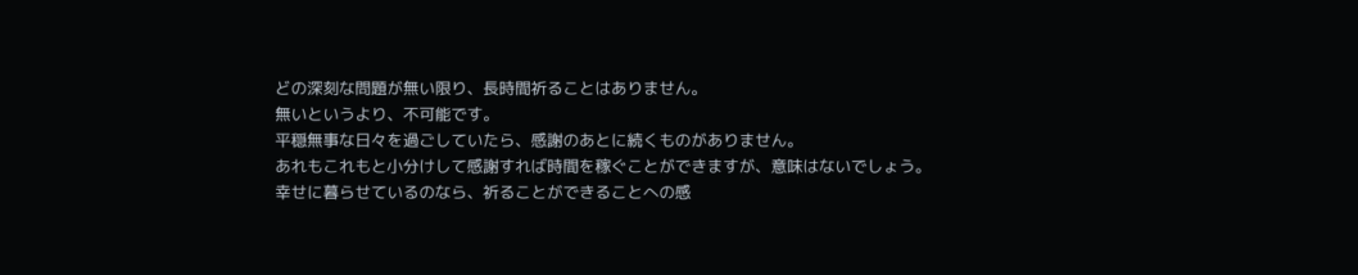どの深刻な問題が無い限り、長時間祈ることはありません。
無いというより、不可能です。
平穏無事な日々を過ごしていたら、感謝のあとに続くものがありません。
あれもこれもと小分けして感謝すれば時間を稼ぐことができますが、意味はないでしょう。
幸せに暮らせているのなら、祈ることができることへの感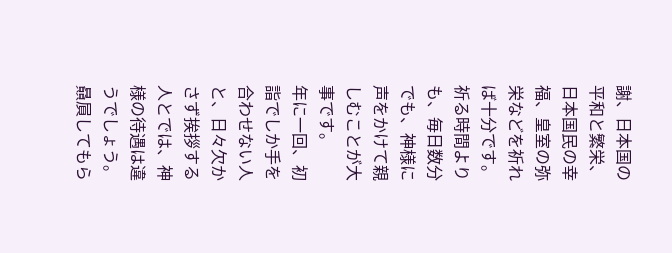謝、日本国の平和と繁栄、日本国民の幸福、皇室の弥栄などを祈れば十分です。
祈る時間よりも、毎日数分でも、神様に声をかけて親しむことが大事です。
年に一回、初詣でしか手を合わせない人と、日々欠かさず挨拶する人とでは、神様の待遇は違うでしょう。
贔屓してもら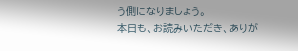う側になりましょう。
本日も、お読みいただき、ありが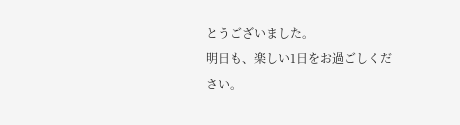とうございました。
明日も、楽しい1日をお過ごしください。